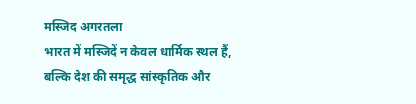मस्जिद अगरतला
भारत में मस्जिदें न केवल धार्मिक स्थल हैं, बल्कि देश की समृद्ध सांस्कृतिक और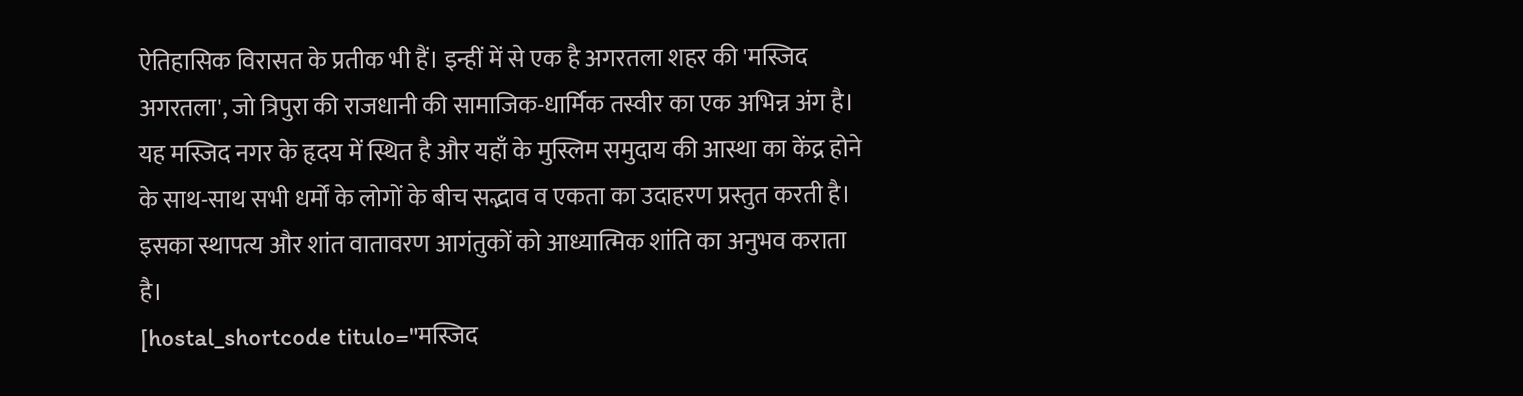ऐतिहासिक विरासत के प्रतीक भी हैं। इन्हीं में से एक है अगरतला शहर की 'मस्जिद अगरतला', जो त्रिपुरा की राजधानी की सामाजिक-धार्मिक तस्वीर का एक अभिन्न अंग है। यह मस्जिद नगर के हृदय में स्थित है और यहाँ के मुस्लिम समुदाय की आस्था का केंद्र होने के साथ-साथ सभी धर्मों के लोगों के बीच सद्भाव व एकता का उदाहरण प्रस्तुत करती है। इसका स्थापत्य और शांत वातावरण आगंतुकों को आध्यात्मिक शांति का अनुभव कराता है।
[hostal_shortcode titulo="मस्जिद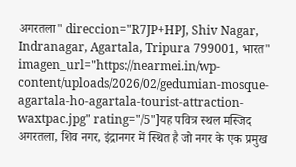अगरतला" direccion="R7JP+HPJ, Shiv Nagar, Indranagar, Agartala, Tripura 799001, भारत" imagen_url="https://nearmei.in/wp-content/uploads/2026/02/gedumian-mosque-agartala-ho-agartala-tourist-attraction-waxtpac.jpg" rating="/5"]यह पवित्र स्थल मस्जिद अगरतला, शिव नगर, इंद्रानगर में स्थित है जो नगर के एक प्रमुख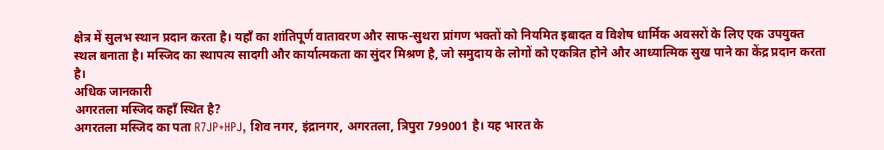क्षेत्र में सुलभ स्थान प्रदान करता है। यहाँ का शांतिपूर्ण वातावरण और साफ-सुथरा प्रांगण भक्तों को नियमित इबादत व विशेष धार्मिक अवसरों के लिए एक उपयुक्त स्थल बनाता है। मस्जिद का स्थापत्य सादगी और कार्यात्मकता का सुंदर मिश्रण है, जो समुदाय के लोगों को एकत्रित होने और आध्यात्मिक सुख पाने का केंद्र प्रदान करता है।
अधिक जानकारी
अगरतला मस्जिद कहाँ स्थित है?
अगरतला मस्जिद का पता R7JP+HPJ, शिव नगर, इंद्रानगर, अगरतला, त्रिपुरा 799001 है। यह भारत के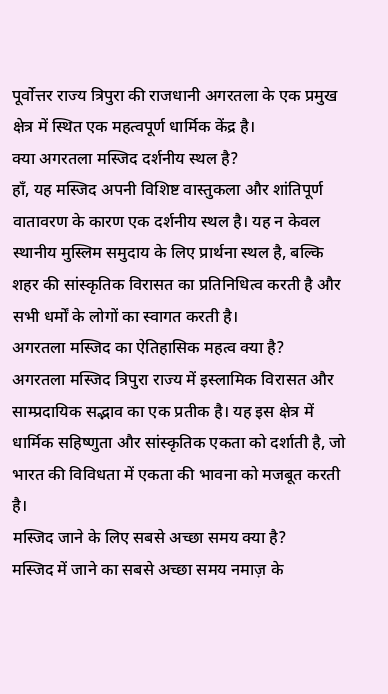पूर्वोत्तर राज्य त्रिपुरा की राजधानी अगरतला के एक प्रमुख क्षेत्र में स्थित एक महत्वपूर्ण धार्मिक केंद्र है।
क्या अगरतला मस्जिद दर्शनीय स्थल है?
हाँ, यह मस्जिद अपनी विशिष्ट वास्तुकला और शांतिपूर्ण वातावरण के कारण एक दर्शनीय स्थल है। यह न केवल स्थानीय मुस्लिम समुदाय के लिए प्रार्थना स्थल है, बल्कि शहर की सांस्कृतिक विरासत का प्रतिनिधित्व करती है और सभी धर्मों के लोगों का स्वागत करती है।
अगरतला मस्जिद का ऐतिहासिक महत्व क्या है?
अगरतला मस्जिद त्रिपुरा राज्य में इस्लामिक विरासत और साम्प्रदायिक सद्भाव का एक प्रतीक है। यह इस क्षेत्र में धार्मिक सहिष्णुता और सांस्कृतिक एकता को दर्शाती है, जो भारत की विविधता में एकता की भावना को मजबूत करती है।
मस्जिद जाने के लिए सबसे अच्छा समय क्या है?
मस्जिद में जाने का सबसे अच्छा समय नमाज़ के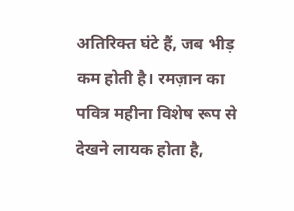अतिरिक्त घंटे हैं, जब भीड़ कम होती है। रमज़ान का पवित्र महीना विशेष रूप से देखने लायक होता है,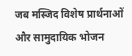जब मस्जिद विशेष प्रार्थनाओं और सामुदायिक भोजन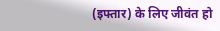(इफ्तार) के लिए जीवंत हो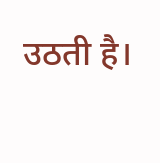उठती है।